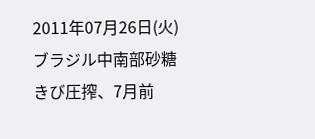2011年07月26日(火)
ブラジル中南部砂糖きび圧搾、7月前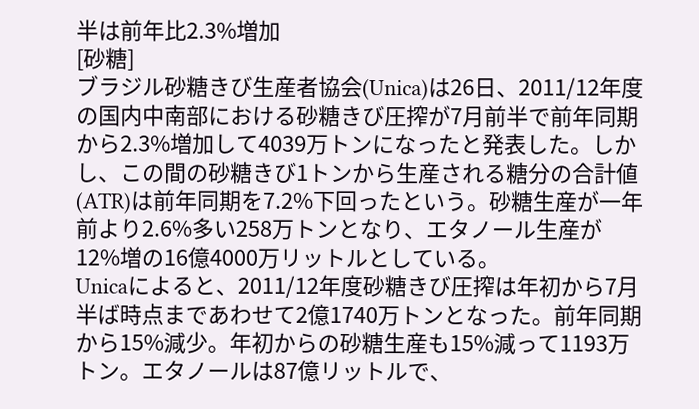半は前年比2.3%増加
[砂糖]
ブラジル砂糖きび生産者協会(Unica)は26日、2011/12年度の国内中南部における砂糖きび圧搾が7月前半で前年同期から2.3%増加して4039万トンになったと発表した。しかし、この間の砂糖きび1トンから生産される糖分の合計値(ATR)は前年同期を7.2%下回ったという。砂糖生産が一年前より2.6%多い258万トンとなり、エタノール生産が12%増の16億4000万リットルとしている。
Unicaによると、2011/12年度砂糖きび圧搾は年初から7月半ば時点まであわせて2億1740万トンとなった。前年同期から15%減少。年初からの砂糖生産も15%減って1193万トン。エタノールは87億リットルで、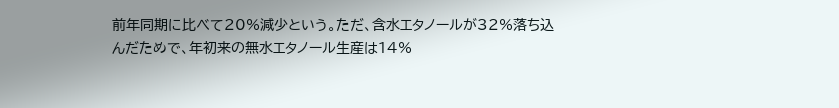前年同期に比べて20%減少という。ただ、含水エタノールが32%落ち込んだためで、年初来の無水エタノール生産は14%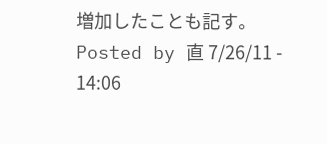増加したことも記す。
Posted by 直 7/26/11 - 14:06